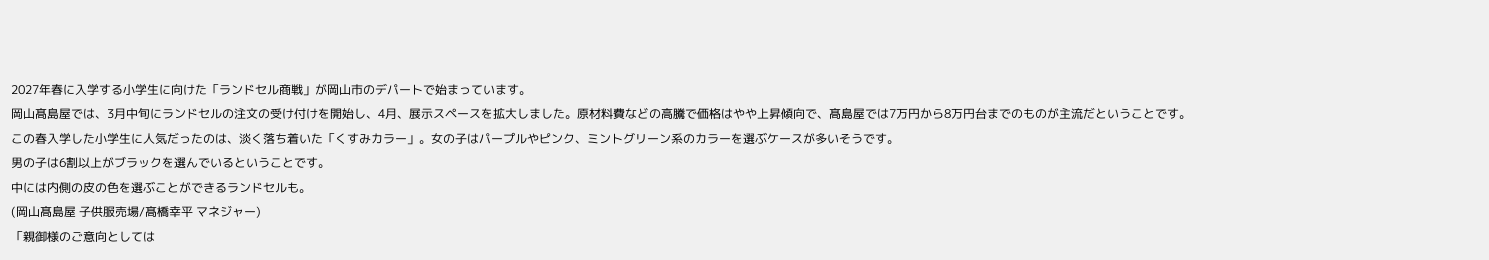2027年春に入学する小学生に向けた「ランドセル商戦」が岡山市のデパートで始まっています。
岡山髙島屋では、3月中旬にランドセルの注文の受け付けを開始し、4月、展示スペースを拡大しました。原材料費などの高騰で価格はやや上昇傾向で、髙島屋では7万円から8万円台までのものが主流だということです。
この春入学した小学生に人気だったのは、淡く落ち着いた「くすみカラー」。女の子はパープルやピンク、ミントグリーン系のカラーを選ぶケースが多いそうです。
男の子は6割以上がブラックを選んでいるということです。
中には内側の皮の色を選ぶことができるランドセルも。
(岡山髙島屋 子供服売場/髙橋幸平 マネジャー)
「親御様のご意向としては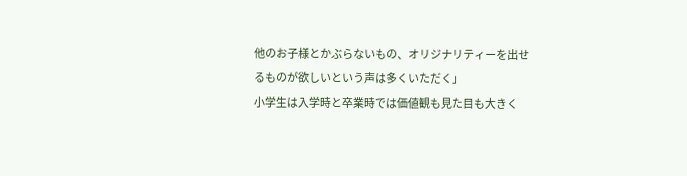他のお子様とかぶらないもの、オリジナリティーを出せるものが欲しいという声は多くいただく」
小学生は入学時と卒業時では価値観も見た目も大きく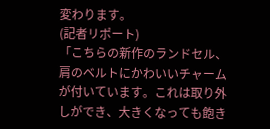変わります。
(記者リポート)
「こちらの新作のランドセル、肩のベルトにかわいいチャームが付いています。これは取り外しができ、大きくなっても飽き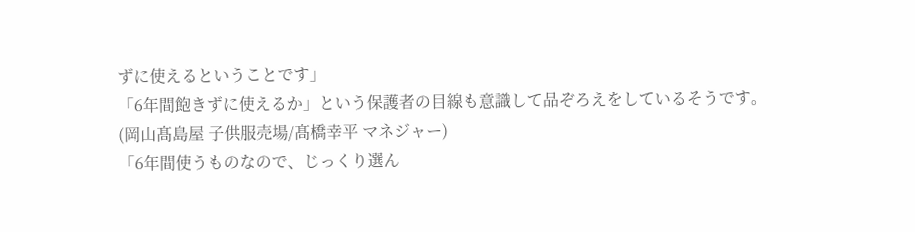ずに使えるということです」
「6年間飽きずに使えるか」という保護者の目線も意識して品ぞろえをしているそうです。
(岡山髙島屋 子供服売場/髙橋幸平 マネジャー)
「6年間使うものなので、じっくり選ん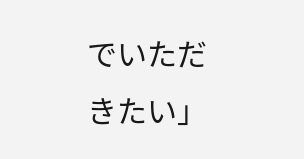でいただきたい」